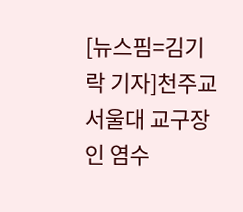[뉴스핌=김기락 기자]천주교 서울대 교구장인 염수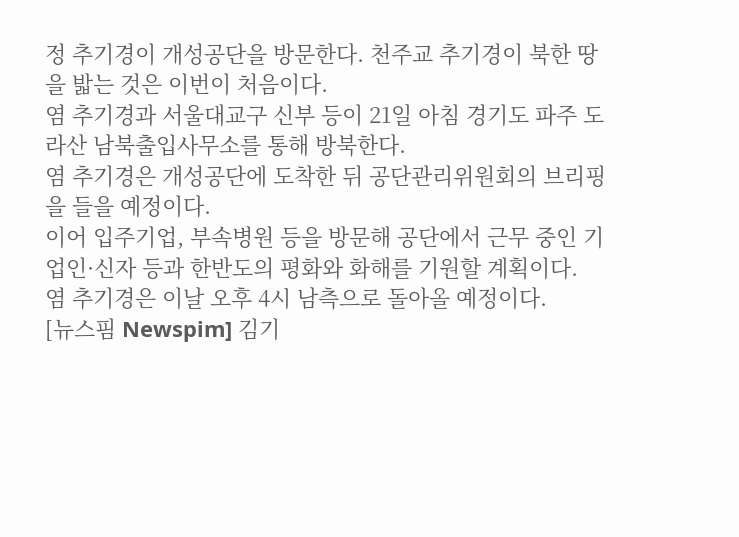정 추기경이 개성공단을 방문한다. 천주교 추기경이 북한 땅을 밟는 것은 이번이 처음이다.
염 추기경과 서울대교구 신부 등이 21일 아침 경기도 파주 도라산 남북출입사무소를 통해 방북한다.
염 추기경은 개성공단에 도착한 뒤 공단관리위원회의 브리핑을 들을 예정이다.
이어 입주기업, 부속병원 등을 방문해 공단에서 근무 중인 기업인·신자 등과 한반도의 평화와 화해를 기원할 계획이다.
염 추기경은 이날 오후 4시 남측으로 돌아올 예정이다.
[뉴스핌 Newspim] 김기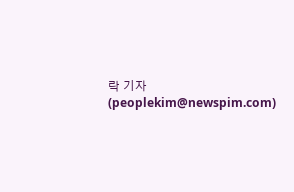락 기자 (peoplekim@newspim.com)